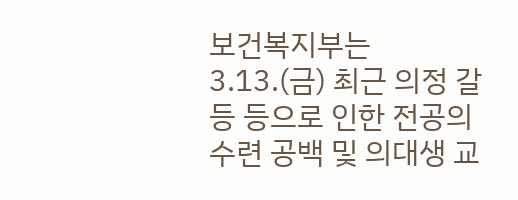보건복지부는 3.13.(금) 최근 의정 갈등 등으로 인한 전공의 수련 공백 및 의대생 교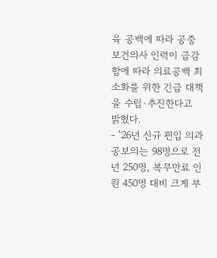육 공백에 따라 공중보건의사 인력이 급감함에 따라 의료공백 최소화를 위한 긴급 대책을 수립·추진한다고 밝혔다.
- ’26년 신규 편입 의과 공보의는 98명으로 전년 250명, 복무만료 인원 450명 대비 크게 부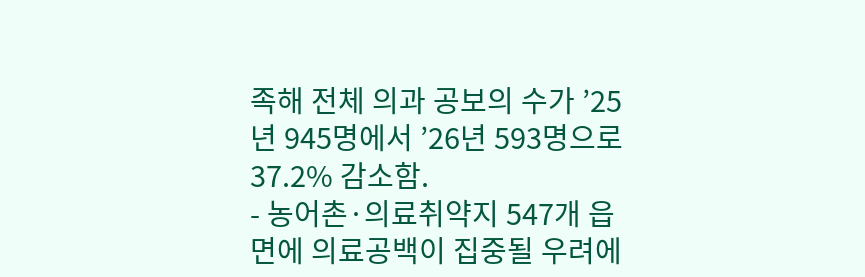족해 전체 의과 공보의 수가 ’25년 945명에서 ’26년 593명으로 37.2% 감소함.
- 농어촌·의료취약지 547개 읍면에 의료공백이 집중될 우려에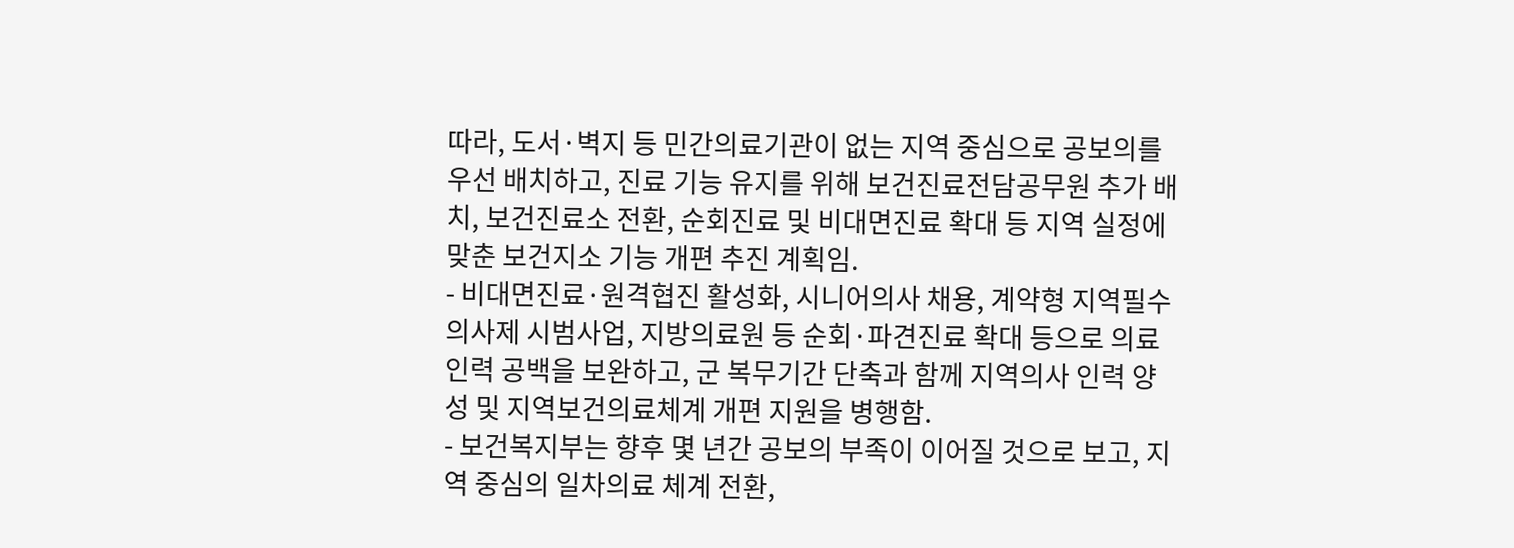따라, 도서·벽지 등 민간의료기관이 없는 지역 중심으로 공보의를 우선 배치하고, 진료 기능 유지를 위해 보건진료전담공무원 추가 배치, 보건진료소 전환, 순회진료 및 비대면진료 확대 등 지역 실정에 맞춘 보건지소 기능 개편 추진 계획임.
- 비대면진료·원격협진 활성화, 시니어의사 채용, 계약형 지역필수의사제 시범사업, 지방의료원 등 순회·파견진료 확대 등으로 의료인력 공백을 보완하고, 군 복무기간 단축과 함께 지역의사 인력 양성 및 지역보건의료체계 개편 지원을 병행함.
- 보건복지부는 향후 몇 년간 공보의 부족이 이어질 것으로 보고, 지역 중심의 일차의료 체계 전환,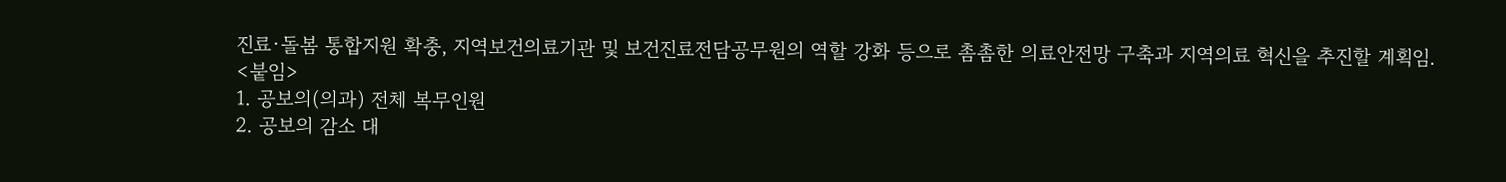진료·돌봄 통합지원 확충, 지역보건의료기관 및 보건진료전담공무원의 역할 강화 등으로 촘촘한 의료안전망 구축과 지역의료 혁신을 추진할 계획임.
<붙임>
1. 공보의(의과) 전체 복무인원
2. 공보의 감소 대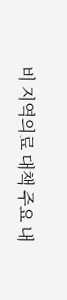비 지역의료 대책 주요 내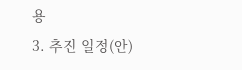용
3. 추진 일정(안)